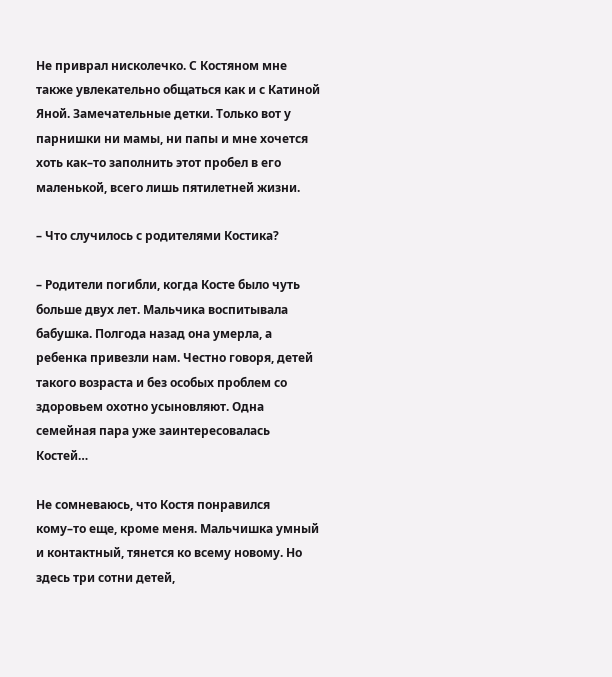Не приврал нисколечко. С Костяном мне также увлекательно общаться как и с Катиной Яной. Замечательные детки. Только вот у парнишки ни мамы, ни папы и мне хочется хоть как–то заполнить этот пробел в его маленькой, всего лишь пятилетней жизни.

– Что случилось с родителями Костика?

– Родители погибли, когда Косте было чуть больше двух лет. Мальчика воспитывала бабушка. Полгода назад она умерла, а ребенка привезли нам. Честно говоря, детей такого возраста и без особых проблем со здоровьем охотно усыновляют. Одна семейная пара уже заинтересовалась Костей…

Не сомневаюсь, что Костя понравился кому–то еще, кроме меня. Мальчишка умный и контактный, тянется ко всему новому. Но здесь три сотни детей,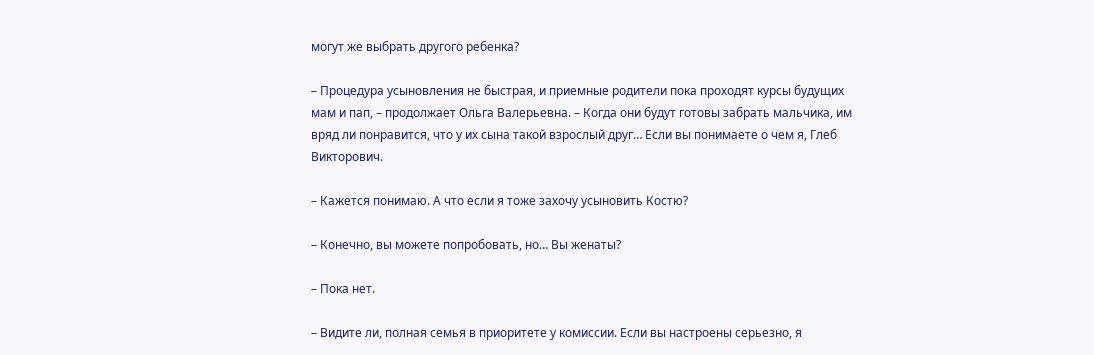могут же выбрать другого ребенка?

– Процедура усыновления не быстрая, и приемные родители пока проходят курсы будущих мам и пап, – продолжает Ольга Валерьевна. – Когда они будут готовы забрать мальчика, им вряд ли понравится, что у их сына такой взрослый друг… Если вы понимаете о чем я, Глеб Викторович.

– Кажется понимаю. А что если я тоже захочу усыновить Костю?

– Конечно, вы можете попробовать, но… Вы женаты?

– Пока нет.

– Видите ли, полная семья в приоритете у комиссии. Если вы настроены серьезно, я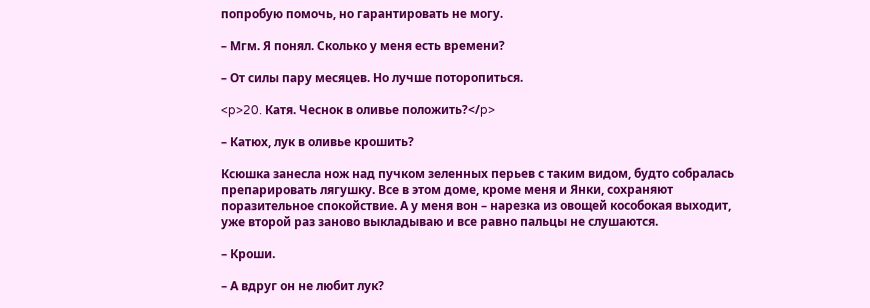попробую помочь, но гарантировать не могу.

– Мгм. Я понял. Сколько у меня есть времени?

– От силы пару месяцев. Но лучше поторопиться.

<p>20. Катя. Чеснок в оливье положить?</p>

– Катюх, лук в оливье крошить?

Ксюшка занесла нож над пучком зеленных перьев с таким видом, будто собралась препарировать лягушку. Все в этом доме, кроме меня и Янки, сохраняют поразительное спокойствие. А у меня вон – нарезка из овощей кособокая выходит, уже второй раз заново выкладываю и все равно пальцы не слушаются.

– Кроши.

– А вдруг он не любит лук?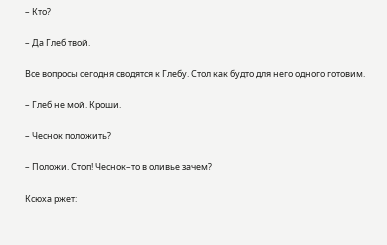– Кто?

– Да Глеб твой.

Все вопросы сегодня сводятся к Глебу. Стол как будто для него одного готовим.

– Глеб не мой. Кроши.

– Чеснок положить?

– Положи. Стоп! Чеснок–то в оливье зачем?

Ксюха ржет: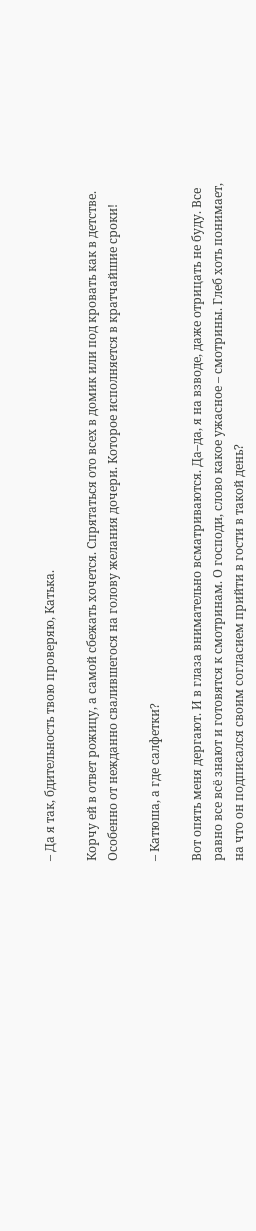– Да я так, бдительность твою проверяю, Катька.

Корчу ей в ответ рожицу, а самой сбежать хочется. Спрятаться ото всех в домик или под кровать как в детстве. Особенно от нежданно свалившегося на голову желания дочери. Которое исполняется в кратчайшие сроки!

– Катюша, а где салфетки?

Вот опять меня дергают. И в глаза внимательно всматриваются. Да–да, я на взводе, даже отрицать не буду. Все равно все всё знают и готовятся к смотринам. О господи, слово какое ужасное – смотрины. Глеб хоть понимает, на что он подписался своим согласием прийти в гости в такой день?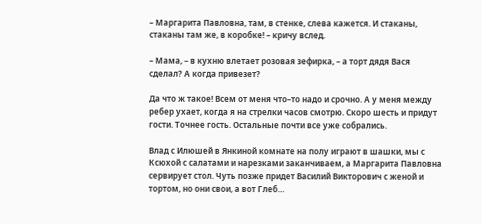– Маргарита Павловна, там, в стенке, слева кажется. И стаканы, стаканы там же, в коробке! – кричу вслед.

– Мама, – в кухню влетает розовая зефирка, – а торт дядя Вася сделал? А когда привезет?

Да что ж такое! Всем от меня что–то надо и срочно. А у меня между ребер ухает, когда я на стрелки часов смотрю. Скоро шесть и придут гости. Точнее гость. Остальные почти все уже собрались.

Влад с Илюшей в Янкиной комнате на полу играют в шашки, мы с Ксюхой с салатами и нарезками заканчиваем, а Маргарита Павловна сервирует стол. Чуть позже придет Василий Викторович с женой и тортом, но они свои, а вот Глеб…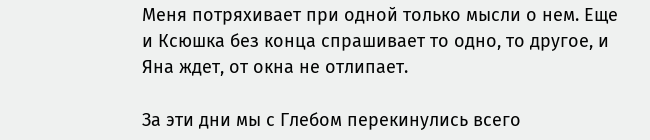Меня потряхивает при одной только мысли о нем. Еще и Ксюшка без конца спрашивает то одно, то другое, и Яна ждет, от окна не отлипает.

За эти дни мы с Глебом перекинулись всего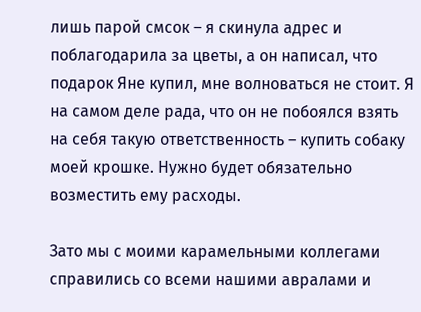лишь парой смсок – я скинула адрес и поблагодарила за цветы, а он написал, что подарок Яне купил, мне волноваться не стоит. Я на самом деле рада, что он не побоялся взять на себя такую ответственность – купить собаку моей крошке. Нужно будет обязательно возместить ему расходы.

Зато мы с моими карамельными коллегами справились со всеми нашими авралами и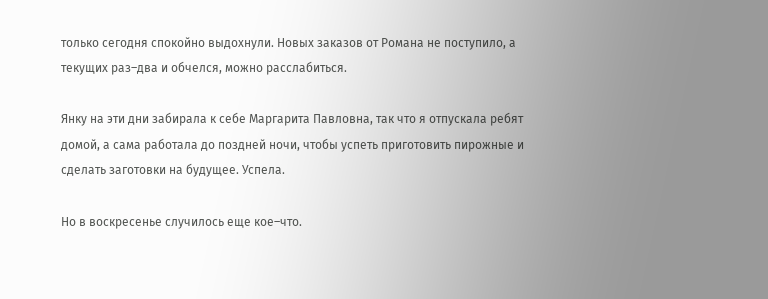только сегодня спокойно выдохнули. Новых заказов от Романа не поступило, а текущих раз–два и обчелся, можно расслабиться.

Янку на эти дни забирала к себе Маргарита Павловна, так что я отпускала ребят домой, а сама работала до поздней ночи, чтобы успеть приготовить пирожные и сделать заготовки на будущее. Успела.

Но в воскресенье случилось еще кое–что.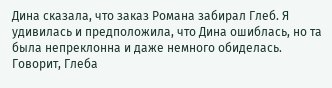Дина сказала, что заказ Романа забирал Глеб. Я удивилась и предположила, что Дина ошиблась, но та была непреклонна и даже немного обиделась. Говорит, Глеба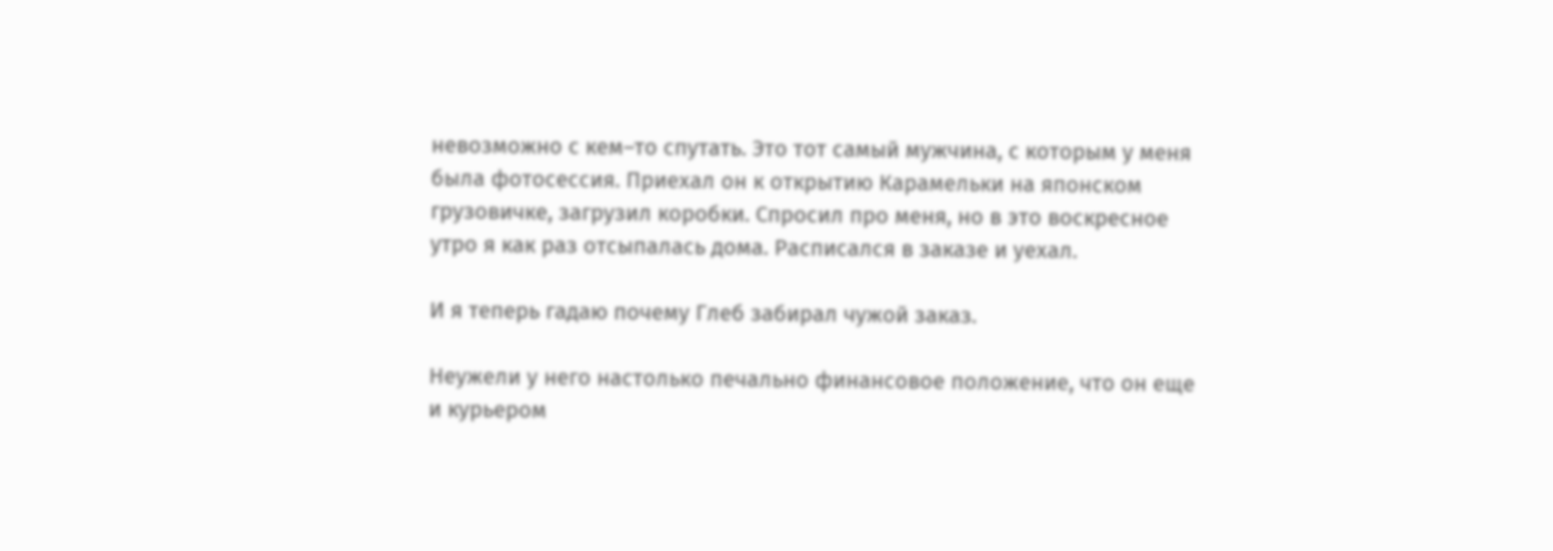невозможно с кем–то спутать. Это тот самый мужчина, с которым у меня была фотосессия. Приехал он к открытию Карамельки на японском грузовичке, загрузил коробки. Спросил про меня, но в это воскресное утро я как раз отсыпалась дома. Расписался в заказе и уехал.

И я теперь гадаю почему Глеб забирал чужой заказ.

Неужели у него настолько печально финансовое положение, что он еще и курьером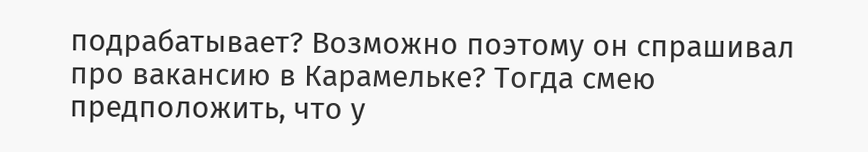подрабатывает? Возможно поэтому он спрашивал про вакансию в Карамельке? Тогда смею предположить, что у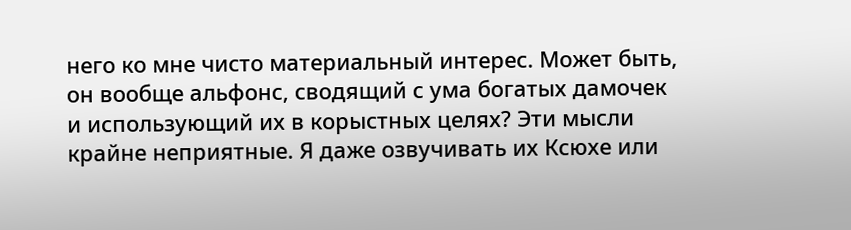него ко мне чисто материальный интерес. Может быть, он вообще альфонс, сводящий с ума богатых дамочек и использующий их в корыстных целях? Эти мысли крайне неприятные. Я даже озвучивать их Ксюхе или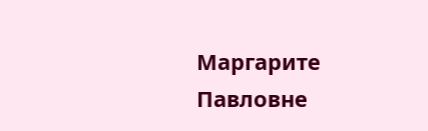Маргарите Павловне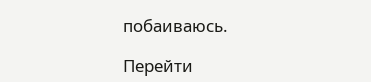побаиваюсь.

Перейти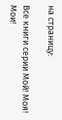на страницу:

Все книги серии Мой! Моя! Мои!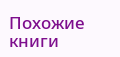Похожие книги